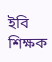ইবি শিক্ষক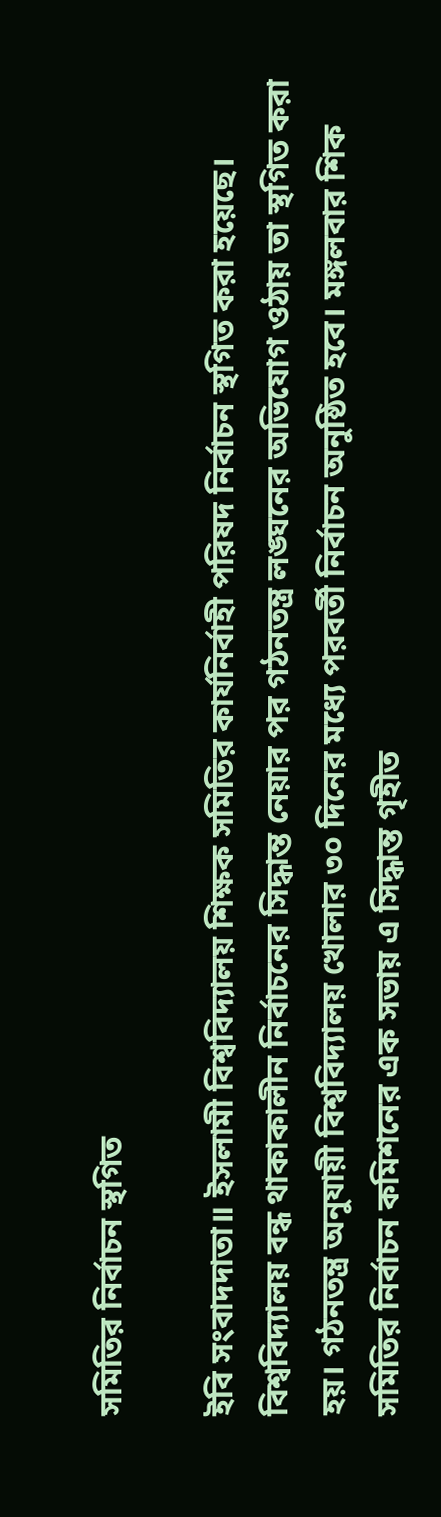সমিতির নির্বাচন স্থগিত

ইবি সংবাদদাতা॥ ইসলামী বিশ্ববিদ্যালয় শিক্ষক সমিতির কার্যনির্বাহী পরিষদ নির্বাচন স্থগিত করা হয়েছে। বিশ্ববিদ্যালয় বন্ধ থাকাকালীন নির্বাচনের সিদ্ধান্ত নেয়ার পর গঠনতন্ত্র লঙ্ঘনের অভিযোগ ওঠায় তা স্থগিত করা হয়। গঠনতন্ত্র অনুযায়ী বিশ্ববিদ্যালয় খোলার ৩০ দিনের মধ্যে পরবর্তী নির্বাচন অনুষ্ঠিত হবে। মঙ্গলবার শিক সমিতির নির্বাচন কমিশনের এক সভায় এ সিদ্ধান্ত গৃহীত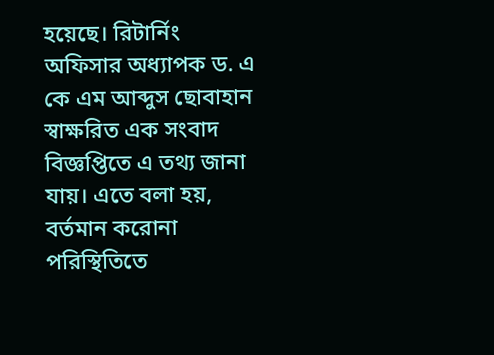হয়েছে। রিটার্নিং অফিসার অধ্যাপক ড. এ কে এম আব্দুস ছোবাহান স্বাক্ষরিত এক সংবাদ বিজ্ঞপ্তিতে এ তথ্য জানা যায়। এতে বলা হয়, বর্তমান করোনা পরিস্থিতিতে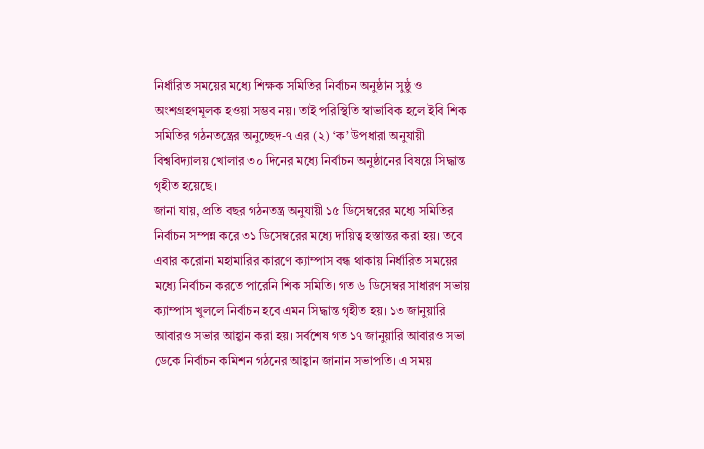নির্ধারিত সময়ের মধ্যে শিক্ষক সমিতির নির্বাচন অনুষ্ঠান সুষ্ঠু ও অংশগ্রহণমূলক হওয়া সম্ভব নয়। তাই পরিস্থিতি স্বাভাবিক হলে ইবি শিক সমিতির গঠনতন্ত্রের অনুচ্ছেদ-৭ এর (২) ‘ক’ উপধারা অনুযায়ী বিশ্ববিদ্যালয় খোলার ৩০ দিনের মধ্যে নির্বাচন অনুষ্ঠানের বিষয়ে সিদ্ধান্ত গৃহীত হয়েছে।
জানা যায়, প্রতি বছর গঠনতন্ত্র অনুযায়ী ১৫ ডিসেম্বরের মধ্যে সমিতির নির্বাচন সম্পন্ন করে ৩১ ডিসেম্বরের মধ্যে দায়িত্ব হস্তান্তর করা হয়। তবে এবার করোনা মহামারির কারণে ক্যাম্পাস বন্ধ থাকায় নির্ধারিত সময়ের মধ্যে নির্বাচন করতে পারেনি শিক সমিতি। গত ৬ ডিসেম্বর সাধারণ সভায় ক্যাম্পাস খুললে নির্বাচন হবে এমন সিদ্ধান্ত গৃহীত হয়। ১৩ জানুয়ারি আবারও সভার আহ্বান করা হয়। সর্বশেষ গত ১৭ জানুয়ারি আবারও সভা ডেকে নির্বাচন কমিশন গঠনের আহ্বান জানান সভাপতি। এ সময়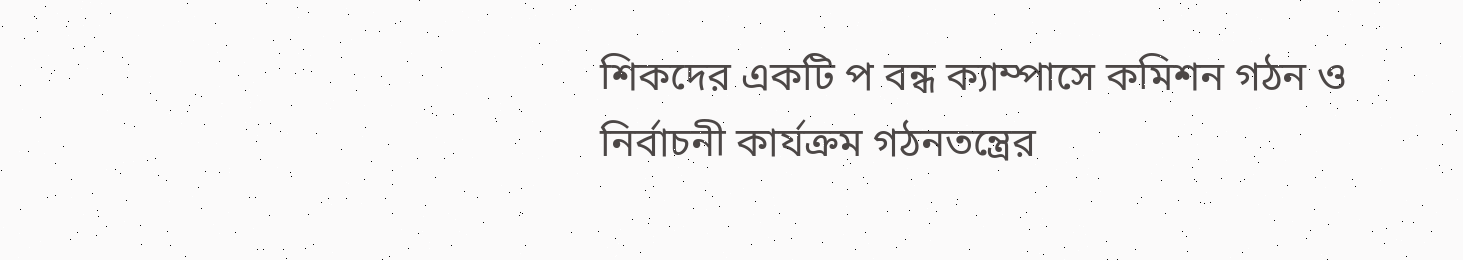শিকদের একটি প বন্ধ ক্যাম্পাসে কমিশন গঠন ও নির্বাচনী কার্যক্রম গঠনতন্ত্রের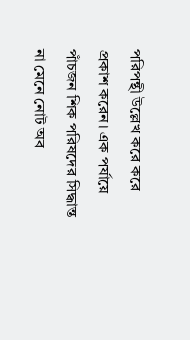পরিপন্থী উল্লেখ করে করে প্রকাশ করেন। এক পর্যায়ে পাঁচজন শিক পরিষদের সিদ্ধান্ত না মেনে নোট অব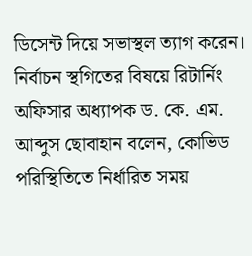ডিসেন্ট দিয়ে সভাস্থল ত্যাগ করেন। নির্বাচন স্থগিতের বিষয়ে রিটার্নিং অফিসার অধ্যাপক ড. কে. এম. আব্দুস ছোবাহান বলেন, কোভিড পরিস্থিতিতে নির্ধারিত সময়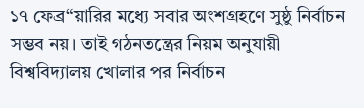১৭ ফেব্র“য়ারির মধ্যে সবার অংশগ্রহণে সুষ্ঠু নির্বাচন সম্ভব নয়। তাই গঠনতন্ত্রের নিয়ম অনুযায়ী বিশ্ববিদ্যালয় খোলার পর নির্বাচন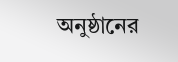অনুষ্ঠানের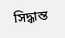সিদ্ধান্ত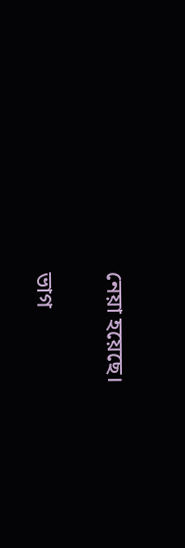নেয়া হয়েছে।

ভাগ